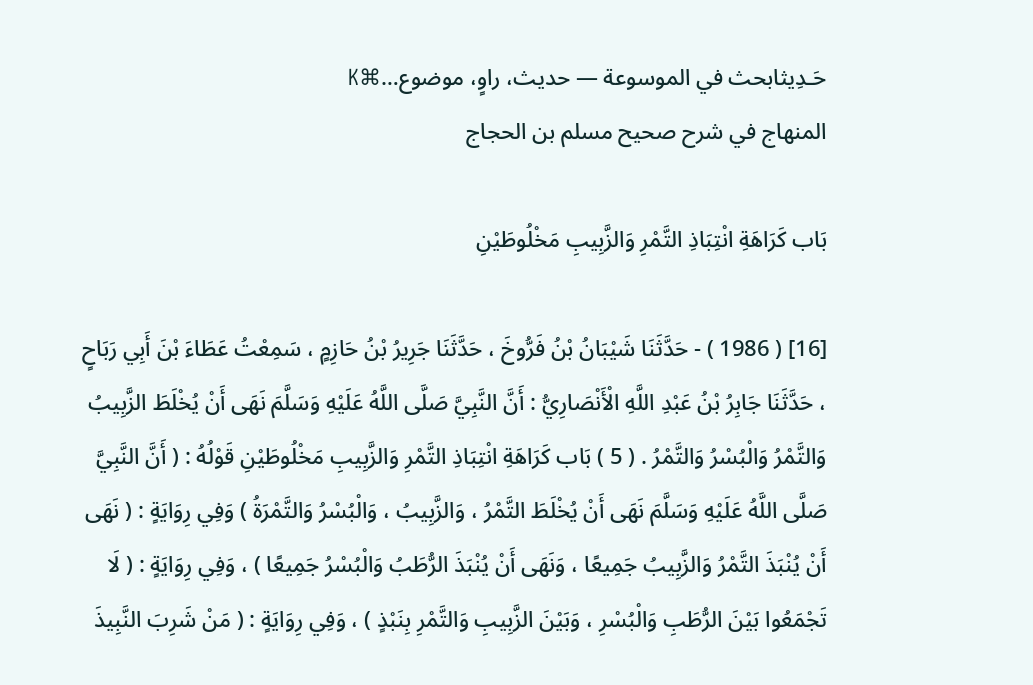حَـدِيثابحث في الموسوعة — حديث، راوٍ، موضوع…⌘K
المنهاج في شرح صحيح مسلم بن الحجاج

بَاب كَرَاهَةِ انْتِبَاذِ التَّمْرِ وَالزَّبِيبِ مَخْلُوطَيْنِ

[16] ( 1986 ) - حَدَّثَنَا شَيْبَانُ بْنُ فَرُّوخَ ، حَدَّثَنَا جَرِيرُ بْنُ حَازِمٍ ، سَمِعْتُ عَطَاءَ بْنَ أَبِي رَبَاحٍ ، حَدَّثَنَا جَابِرُ بْنُ عَبْدِ اللَّهِ الْأَنْصَارِيُّ : أَنَّ النَّبِيَّ صَلَّى اللَّهُ عَلَيْهِ وَسَلَّمَ نَهَى أَنْ يُخْلَطَ الزَّبِيبُ وَالتَّمْرُ وَالْبُسْرُ وَالتَّمْرُ . ( 5 ) بَاب كَرَاهَةِ انْتِبَاذِ التَّمْرِ وَالزَّبِيبِ مَخْلُوطَيْنِ قَوْلُهُ : ( أَنَّ النَّبِيَّ صَلَّى اللَّهُ عَلَيْهِ وَسَلَّمَ نَهَى أَنْ يُخْلَطَ التَّمْرُ ، وَالزَّبِيبُ ، وَالْبُسْرُ وَالتَّمْرَةُ ) وَفِي رِوَايَةٍ : ( نَهَى أَنْ يُنْبَذَ التَّمْرُ وَالزَّبِيبُ جَمِيعًا ، وَنَهَى أَنْ يُنْبَذَ الرُّطَبُ وَالْبُسْرُ جَمِيعًا ) ، وَفِي رِوَايَةٍ : ( لَا تَجْمَعُوا بَيْنَ الرُّطَبِ وَالْبُسْرِ ، وَبَيْنَ الزَّبِيبِ وَالتَّمْرِ بِنَبْذٍ ) ، وَفِي رِوَايَةٍ : ( مَنْ شَرِبَ النَّبِيذَ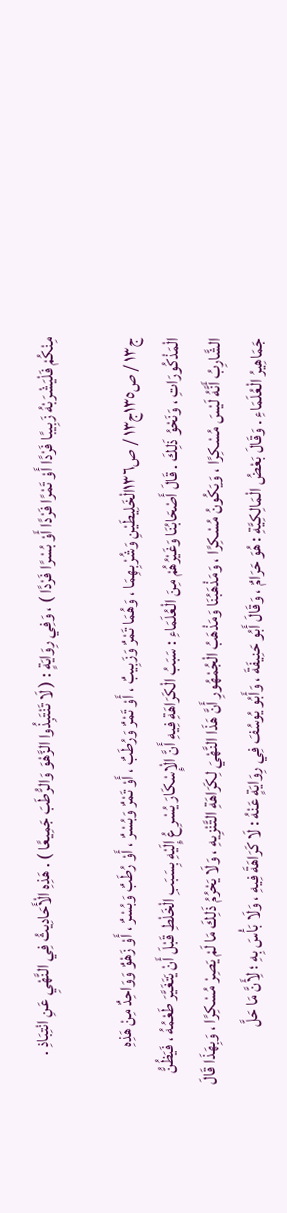مِنْكُمْ فَلْيَشْرَبْهُ زَبِيبًا فَرْدًا أَوْ تَمْرًا فَرْدًا أَوْ بُسْرًا فَرْدًا ) ، وَفِي رِوَايَةٍ : ( لَا تَنْتَبِذُوا الزَّهْوَ وَالرُّطَبَ جَمِيعًا ) . هَذِهِ الْأَحَادِيثُ فِي النَّهْيِ عَنِ انْتِبَاذِ .

ج١٣ / ص١٣٥ج١٣ / ص١٣٦الْخَلِيطَيْنِ وَشُرْبِهِمَا ، وَهُمَا تَمْرٌ وَزَبِيبٌ ، أَوْ تَمْرٌ وَرُطَبٌ ، أَوْ تَمْرٌ وَبُسْرٌ ، أَوْ رُطَبٌ وَبُسْرٌ ، أَوْ زَهْوٌ وَوَاحِدٌ مِنْ هَذِهِ الْمَذْكُورَاتِ ، وَنَحْوُ ذَلِكَ . قَالَ أَصْحَابُنَا وَغَيْرُهُمْ مِنَ الْعُلَمَاءِ : سَبَبُ الْكَرَاهَةِ فِيهِ أَنَّ الْإِسْكَارَ يُسْرِعُ إِلَيْهِ بِسَبَبِ الْخَلْطِ قَبْلَ أَنْ يَتَغَيَّرَ طَعْمُهُ ، فَيَظُنُّ الشَّارِبُ أَنَّهُ لَيْسَ مُسْكِرًا ، وَيَكُونُ مُسْكِرًا ، وَمَذْهَبُنَا وَمَذْهَبُ الْجُمْهُورِ أَنَّ هَذَا النَّهْيَ لِكَرَاهَةِ التَّنْزِيهِ ، وَلَا يَحْرُمُ ذَلِكَ مَا لَمْ يَصِرْ مُسْكِرًا ، وَبِهَذَا قَالَ جَمَاهِيرُ الْعُلَمَاءِ . وَقَالَ بَعْضُ الْمَالِكِيَّةِ : هُوَ حَرَامٌ ، وَقَالَ أَبُو حَنِيفَةَ ، وَأَبُو يُوسُفَ فِي رِوَايَةٍ عَنْهُ : لَا كَرَاهَةَ فِيهِ ، وَلَا بَأْسَ بِهِ ؛ لِأَنَّ مَا حَلَّ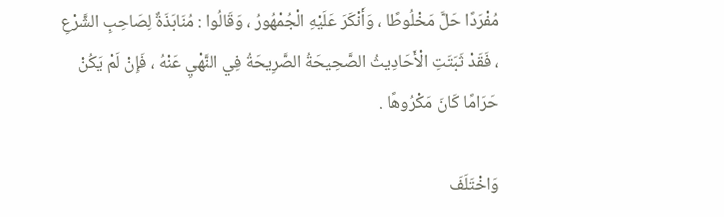مُفْرَدًا حَلَّ مَخْلُوطًا ، وَأَنْكَرَ عَلَيْهِ الْجُمْهُورُ ، وَقَالُوا : مُنَابَذَةٌ لِصَاحِبِ الشَّرْعِ ، فَقَدْ ثَبَتَتِ الْأَحَادِيثُ الصَّحِيحَةُ الصَّرِيحَةُ فِي النَّهْيِ عَنْهُ ، فَإِنْ لَمْ يَكُنْ حَرَامًا كَانَ مَكْرُوهًا .

وَاخْتَلَفَ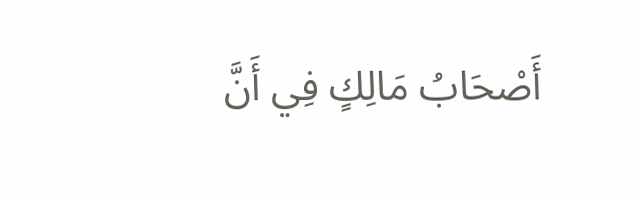أَصْحَابُ مَالِكٍ فِي أَنَّ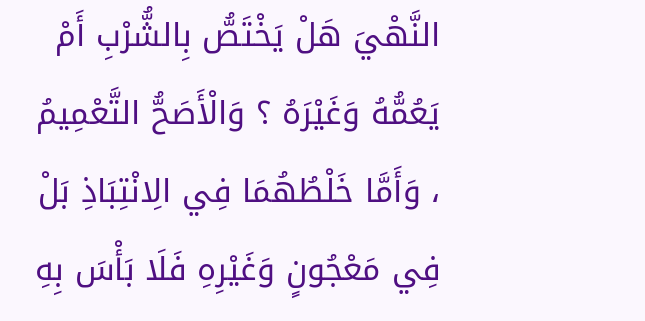النَّهْيَ هَلْ يَخْتَصُّ بِالشُّرْبِ أَمْ يَعُمُّهُ وَغَيْرَهُ ؟ وَالْأَصَحُّ التَّعْمِيمُ ، وَأَمَّا خَلْطُهُمَا فِي الِانْتِبَاذِ بَلْ فِي مَعْجُونٍ وَغَيْرِهِ فَلَا بَأْسَ بِهِ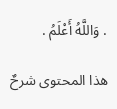. وَاللَّهُ أَعْلَمُ .

هذا المحتوى شرحٌ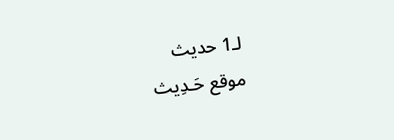لـ1 حديث
موقع حَـدِيث